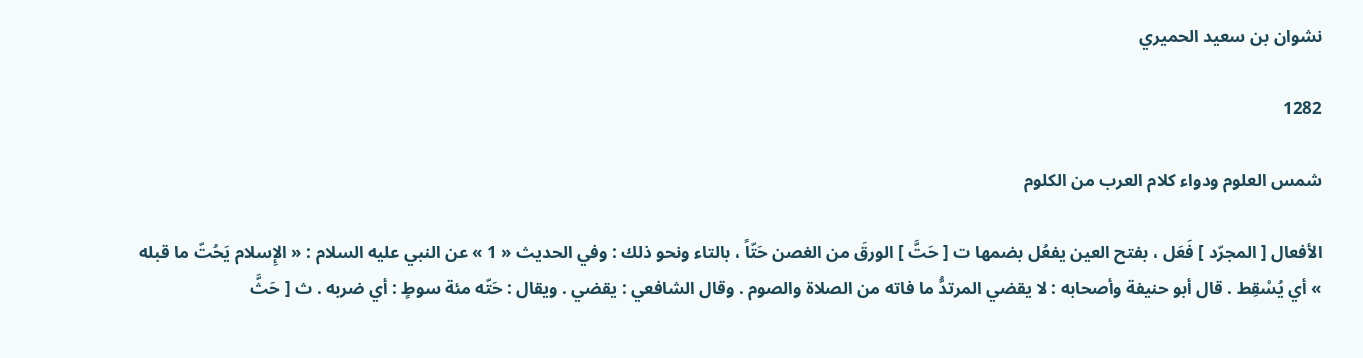نشوان بن سعيد الحميري

1282

شمس العلوم ودواء كلام العرب من الكلوم

الأفعال [ المجرّد ] فَعَل ، بفتح العين يفعُل بضمها ت [ حَتَّ ] الورقَ من الغصن حَتّاً ، بالتاء ونحو ذلك : وفي الحديث « 1 » عن النبي عليه السلام : « الإِسلام يَحُتّ ما قبله » أي يُسْقِط . قال أبو حنيفة وأصحابه : لا يقضي المرتدُّ ما فاته من الصلاة والصوم . وقال الشافعي : يقضي . ويقال : حَتّه مئة سوطٍ : أي ضربه . ث [ حَثَّ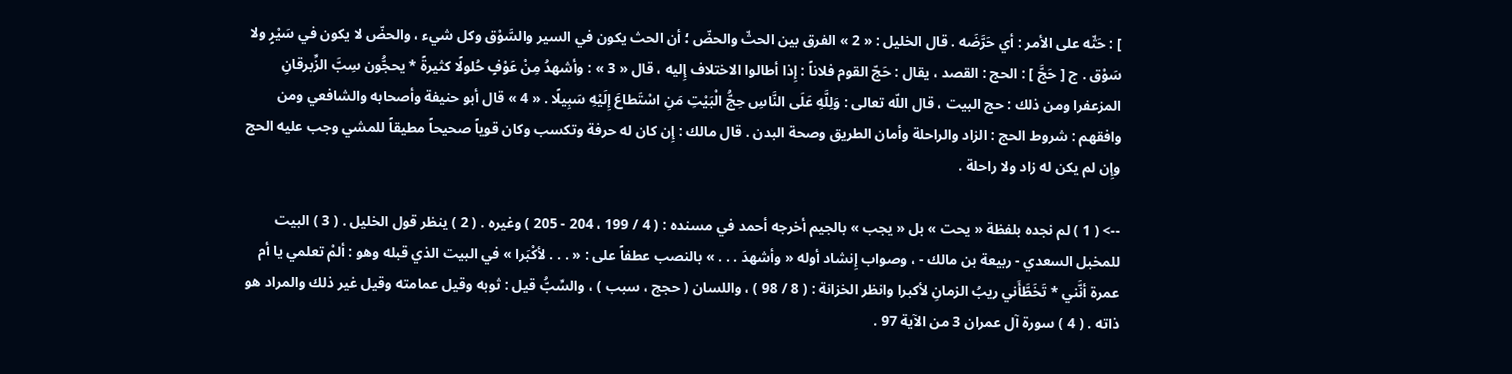] : حَثّه على الأمر : أي حَرَّضَه . قال الخليل : « 2 » الفرق بين الحثّ والحضّ ؛ أن الحث يكون في السير والسَّوْق وكل شيء ، والحضّ لا يكون في سَيْرٍ ولا سَوْق . ج [ حَجَّ ] : الحج : القصد ، يقال : حَجّ القوم فلاناً : إِذا أطالوا الاختلاف إِليه ، قال « 3 » : وأشهدُ مِنْ عَوْفٍ حُلولًا كثيرةً * يحجُّون سِبَّ الزِّبرقانِ المزعفرا ومن ذلك : حج البيت ، قال اللّه تعالى : وَلِلَّهِ عَلَى النَّاسِ حِجُّ الْبَيْتِ مَنِ اسْتَطاعَ إِلَيْهِ سَبِيلًا . « 4 » قال أبو حنيفة وأصحابه والشافعي ومن وافقهم : شروط الحج : الزاد والراحلة وأمان الطريق وصحة البدن . قال مالك : إِن كان له حرفة وتكسب وكان قوياً صحيحاً مطيقاً للمشي وجب عليه الحج وإِن لم يكن له زاد ولا راحلة .

--> ( 1 ) لم نجده بلفظة « يحت » بل « يجب » بالجيم أخرجه أحمد في مسنده : ( 4 / 199 ، 204 - 205 ) وغيره . ( 2 ) ينظر قول الخليل . ( 3 ) البيت للمخبل السعدي - ربيعة بن مالك - ، وصواب إِنشاد أوله « وأشهدَ . . . » بالنصب عطفاً على : « . . . لأكْبَرا » في البيت الذي قبله وهو : ألمْ تعلمي يا أم عمرة أنَّني * تَخَطَّأَني ريبُ الزمانِ لأكبرا وانظر الخزانة : ( 8 / 98 ) ، واللسان ( حجج ، سبب ) ، والسِّبُّ قيل : ثوبه وقيل عمامته وقيل غير ذلك والمراد هو ذاته . ( 4 ) سورة آل عمران 3 من الآية 97 .